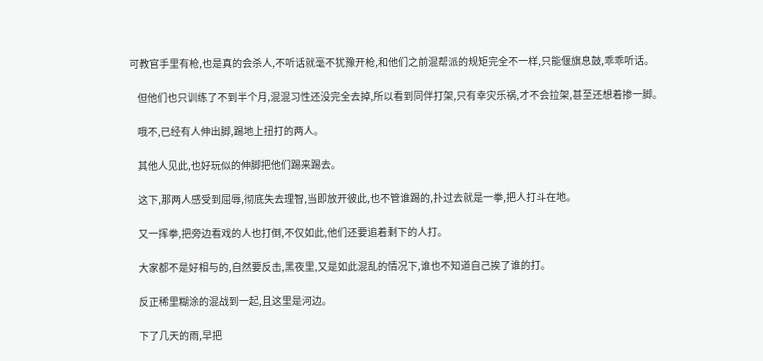可教官手里有枪,也是真的会杀人,不听话就毫不犹豫开枪,和他们之前混帮派的规矩完全不一样,只能偃旗息鼓,乖乖听话。

    但他们也只训练了不到半个月,混混习性还没完全去掉,所以看到同伴打架,只有幸灾乐祸,才不会拉架,甚至还想着掺一脚。

    哦不,已经有人伸出脚,踢地上扭打的两人。

    其他人见此,也好玩似的伸脚把他们踢来踢去。

    这下,那两人感受到屈辱,彻底失去理智,当即放开彼此,也不管谁踢的,扑过去就是一拳,把人打斗在地。

    又一挥拳,把旁边看戏的人也打倒,不仅如此,他们还要追着剩下的人打。

    大家都不是好相与的,自然要反击,黑夜里,又是如此混乱的情况下,谁也不知道自己挨了谁的打。

    反正稀里糊涂的混战到一起,且这里是河边。

    下了几天的雨,早把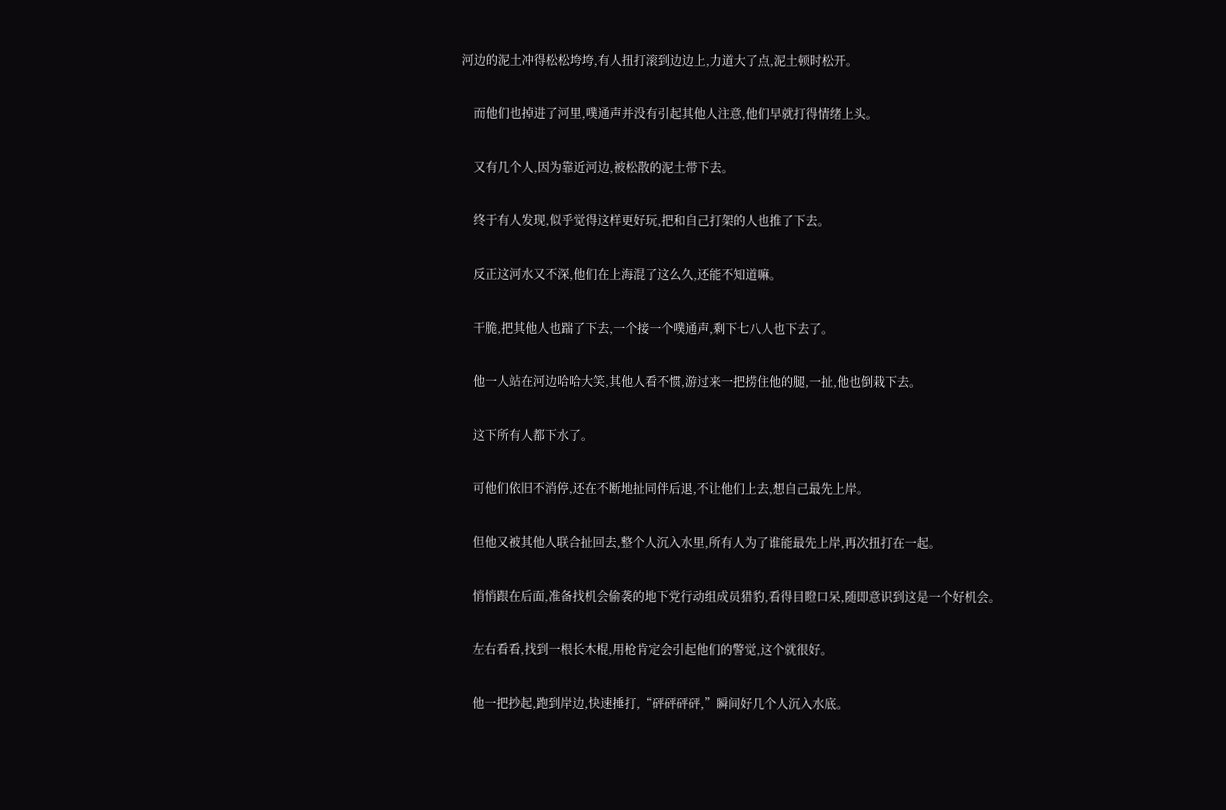河边的泥土冲得松松垮垮,有人扭打滚到边边上,力道大了点,泥土顿时松开。

    而他们也掉进了河里,噗通声并没有引起其他人注意,他们早就打得情绪上头。

    又有几个人,因为靠近河边,被松散的泥土带下去。

    终于有人发现,似乎觉得这样更好玩,把和自己打架的人也推了下去。

    反正这河水又不深,他们在上海混了这么久,还能不知道嘛。

    干脆,把其他人也踹了下去,一个接一个噗通声,剩下七八人也下去了。

    他一人站在河边哈哈大笑,其他人看不惯,游过来一把捞住他的腿,一扯,他也倒栽下去。

    这下所有人都下水了。

    可他们依旧不消停,还在不断地扯同伴后退,不让他们上去,想自己最先上岸。

    但他又被其他人联合扯回去,整个人沉入水里,所有人为了谁能最先上岸,再次扭打在一起。

    悄悄跟在后面,准备找机会偷袭的地下党行动组成员猎豹,看得目瞪口呆,随即意识到这是一个好机会。

    左右看看,找到一根长木棍,用枪肯定会引起他们的警觉,这个就很好。

    他一把抄起,跑到岸边,快速捶打,“砰砰砰砰,”瞬间好几个人沉入水底。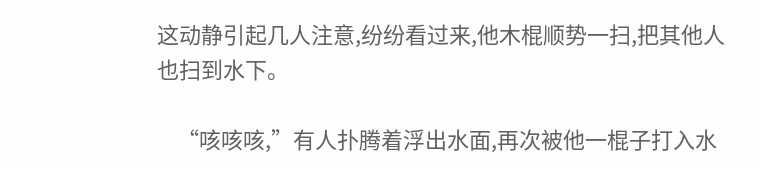这动静引起几人注意,纷纷看过来,他木棍顺势一扫,把其他人也扫到水下。

    “咳咳咳,”有人扑腾着浮出水面,再次被他一棍子打入水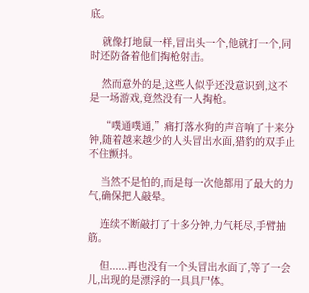底。

    就像打地鼠一样,冒出头一个,他就打一个,同时还防备着他们掏枪射击。

    然而意外的是,这些人似乎还没意识到,这不是一场游戏,竟然没有一人掏枪。

    “噗通噗通,”痛打落水狗的声音响了十来分钟,随着越来越少的人头冒出水面,猎豹的双手止不住颤抖。

    当然不是怕的,而是每一次他都用了最大的力气,确保把人敲晕。

    连续不断敲打了十多分钟,力气耗尽,手臂抽筋。

    但......再也没有一个头冒出水面了,等了一会儿,出现的是漂浮的一具具尸体。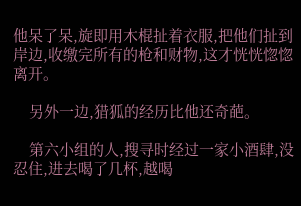他呆了呆,旋即用木棍扯着衣服,把他们扯到岸边,收缴完所有的枪和财物,这才恍恍惚惚离开。

    另外一边,猎狐的经历比他还奇葩。

    第六小组的人,搜寻时经过一家小酒肆,没忍住,进去喝了几杯,越喝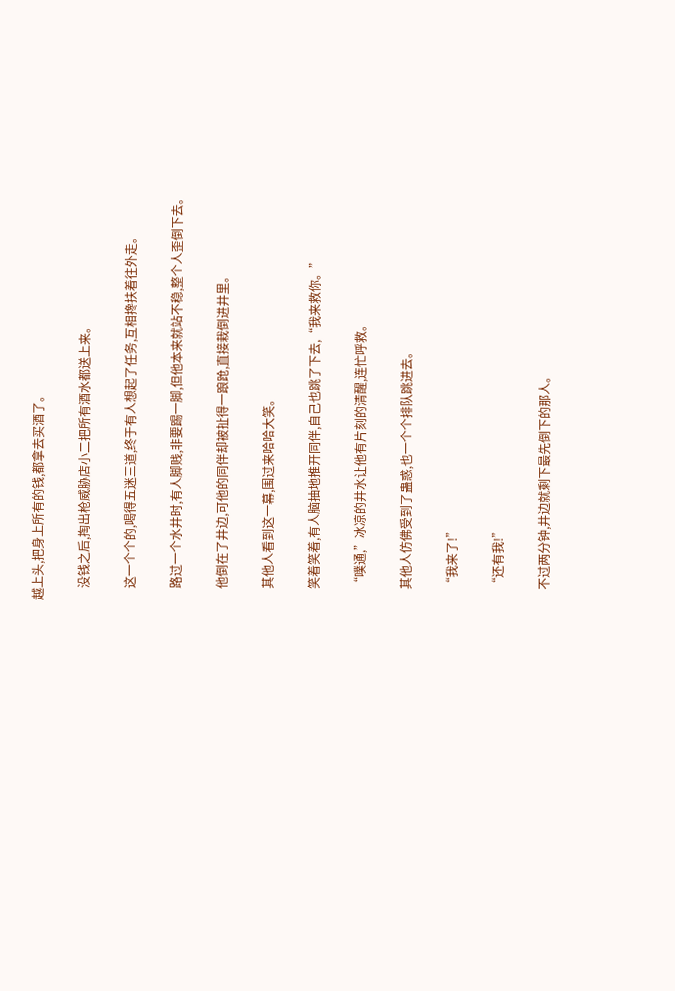越上头,把身上所有的钱,都拿去买酒了。

    没钱之后,掏出枪威胁店小二把所有酒水都送上来。

    这一个个的,喝得五迷三道,终于有人想起了任务,互相搀扶着往外走。

    路过一个水井时,有人脚贱,非要踢一脚,但他本来就站不稳,整个人歪倒下去。

    他倒在了井边,可他的同伴却被扯得一踉跄,直接栽倒进井里。

    其他人看到这一幕,围过来哈哈大笑。

    笑着笑着,有人脑抽地推开同伴,自己也跳了下去,“我来救你。”

    “噗通,”冰凉的井水让他有片刻的清醒,连忙呼救。

    其他人仿佛受到了蛊惑,也一个个排队跳进去。

    “我来了!”

    “还有我!”

    不过两分钟,井边就剩下最先倒下的那人。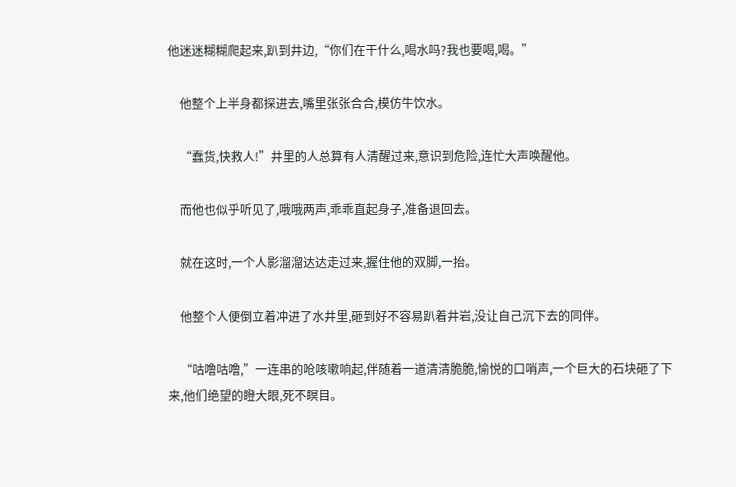他迷迷糊糊爬起来,趴到井边,“你们在干什么,喝水吗?我也要喝,喝。”

    他整个上半身都探进去,嘴里张张合合,模仿牛饮水。

    “蠢货,快救人!”井里的人总算有人清醒过来,意识到危险,连忙大声唤醒他。

    而他也似乎听见了,哦哦两声,乖乖直起身子,准备退回去。

    就在这时,一个人影溜溜达达走过来,握住他的双脚,一抬。

    他整个人便倒立着冲进了水井里,砸到好不容易趴着井岩,没让自己沉下去的同伴。

    “咕噜咕噜,”一连串的呛咳嗽响起,伴随着一道清清脆脆,愉悦的口哨声,一个巨大的石块砸了下来,他们绝望的瞪大眼,死不瞑目。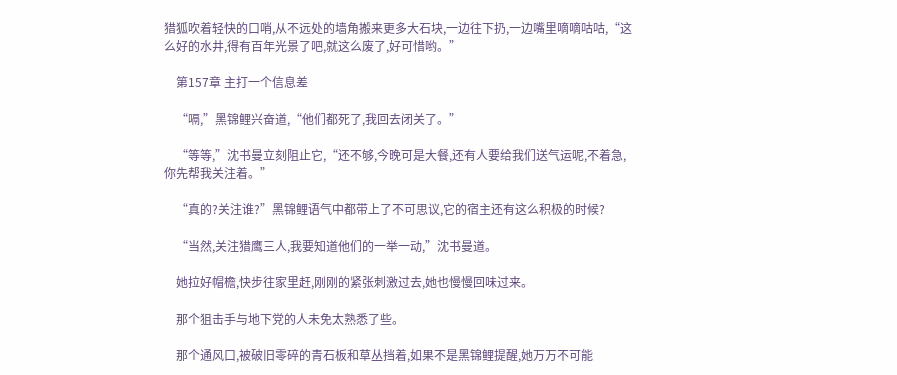猎狐吹着轻快的口哨,从不远处的墙角搬来更多大石块,一边往下扔,一边嘴里嘀嘀咕咕,“这么好的水井,得有百年光景了吧,就这么废了,好可惜哟。”

    第157章 主打一个信息差

    “嗝,”黑锦鲤兴奋道,“他们都死了,我回去闭关了。”

    “等等,”沈书曼立刻阻止它,“还不够,今晚可是大餐,还有人要给我们送气运呢,不着急,你先帮我关注着。”

    “真的?关注谁?”黑锦鲤语气中都带上了不可思议,它的宿主还有这么积极的时候?

    “当然,关注猎鹰三人,我要知道他们的一举一动,”沈书曼道。

    她拉好帽檐,快步往家里赶,刚刚的紧张刺激过去,她也慢慢回味过来。

    那个狙击手与地下党的人未免太熟悉了些。

    那个通风口,被破旧零碎的青石板和草丛挡着,如果不是黑锦鲤提醒,她万万不可能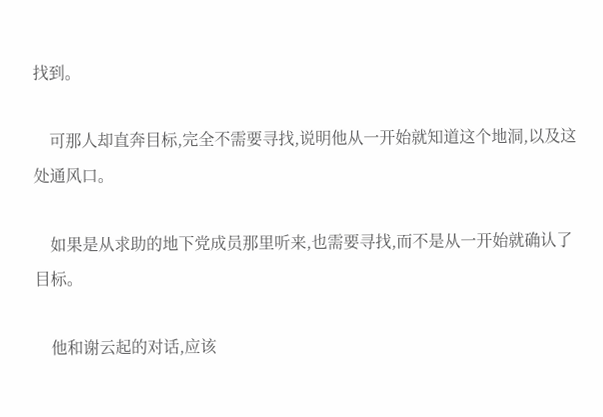找到。

    可那人却直奔目标,完全不需要寻找,说明他从一开始就知道这个地洞,以及这处通风口。

    如果是从求助的地下党成员那里听来,也需要寻找,而不是从一开始就确认了目标。

    他和谢云起的对话,应该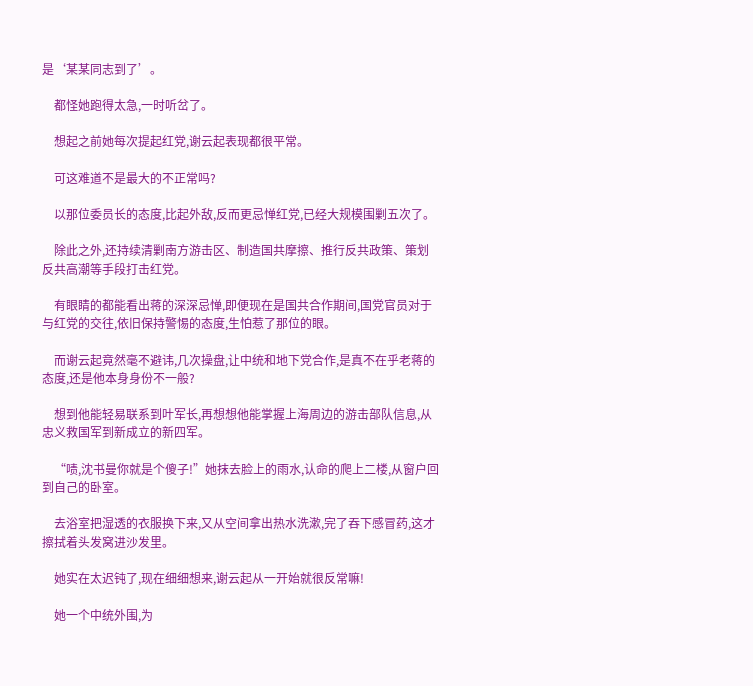是‘某某同志到了’。

    都怪她跑得太急,一时听岔了。

    想起之前她每次提起红党,谢云起表现都很平常。

    可这难道不是最大的不正常吗?

    以那位委员长的态度,比起外敌,反而更忌惮红党,已经大规模围剿五次了。

    除此之外,还持续清剿南方游击区、制造国共摩擦、推行反共政策、策划反共高潮等手段打击红党。

    有眼睛的都能看出蒋的深深忌惮,即便现在是国共合作期间,国党官员对于与红党的交往,依旧保持警惕的态度,生怕惹了那位的眼。

    而谢云起竟然毫不避讳,几次操盘,让中统和地下党合作,是真不在乎老蒋的态度,还是他本身身份不一般?

    想到他能轻易联系到叶军长,再想想他能掌握上海周边的游击部队信息,从忠义救国军到新成立的新四军。

    “啧,沈书曼你就是个傻子!”她抹去脸上的雨水,认命的爬上二楼,从窗户回到自己的卧室。

    去浴室把湿透的衣服换下来,又从空间拿出热水洗漱,完了吞下感冒药,这才擦拭着头发窝进沙发里。

    她实在太迟钝了,现在细细想来,谢云起从一开始就很反常嘛!

    她一个中统外围,为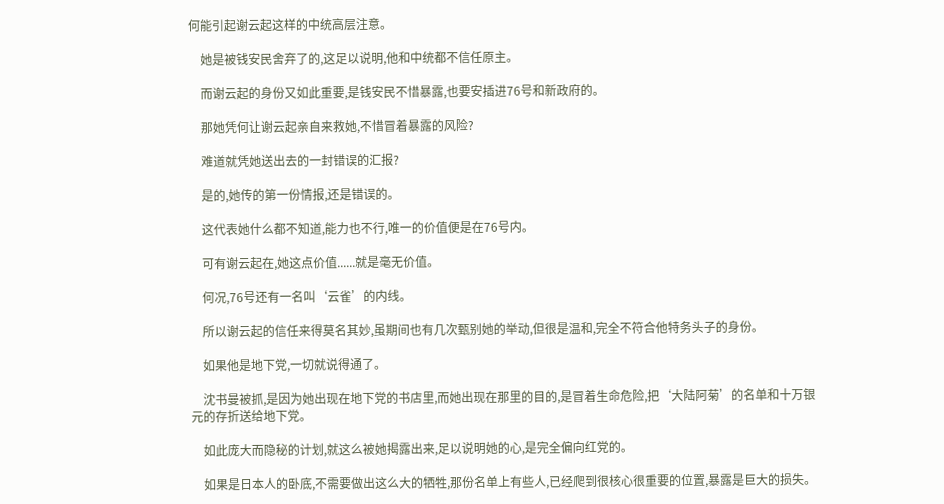何能引起谢云起这样的中统高层注意。

    她是被钱安民舍弃了的,这足以说明,他和中统都不信任原主。

    而谢云起的身份又如此重要,是钱安民不惜暴露,也要安插进76号和新政府的。

    那她凭何让谢云起亲自来救她,不惜冒着暴露的风险?

    难道就凭她送出去的一封错误的汇报?

    是的,她传的第一份情报,还是错误的。

    这代表她什么都不知道,能力也不行,唯一的价值便是在76号内。

    可有谢云起在,她这点价值......就是毫无价值。

    何况,76号还有一名叫‘云雀’的内线。

    所以谢云起的信任来得莫名其妙,虽期间也有几次甄别她的举动,但很是温和,完全不符合他特务头子的身份。

    如果他是地下党,一切就说得通了。

    沈书曼被抓,是因为她出现在地下党的书店里,而她出现在那里的目的,是冒着生命危险,把‘大陆阿菊’的名单和十万银元的存折送给地下党。

    如此庞大而隐秘的计划,就这么被她揭露出来,足以说明她的心,是完全偏向红党的。

    如果是日本人的卧底,不需要做出这么大的牺牲,那份名单上有些人,已经爬到很核心很重要的位置,暴露是巨大的损失。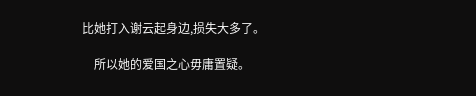比她打入谢云起身边,损失大多了。

    所以她的爱国之心毋庸置疑。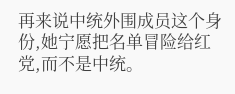再来说中统外围成员这个身份,她宁愿把名单冒险给红党,而不是中统。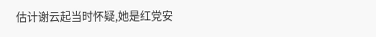估计谢云起当时怀疑,她是红党安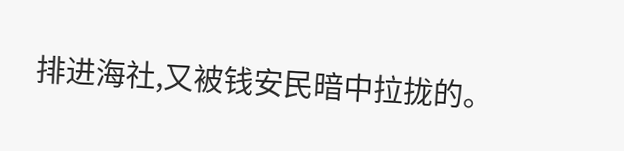排进海社,又被钱安民暗中拉拢的。